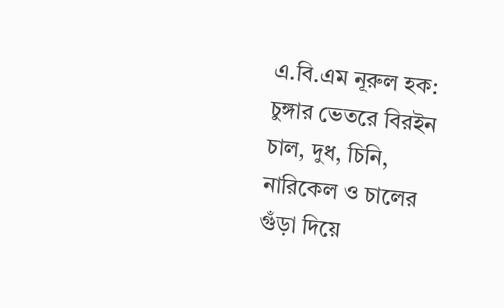এ.বি.এম নূরুল হক: চুঙ্গার ভেতরে বিরইন চাল, দুধ, চিনি, নারিকেল ও চালের গুঁড়া দিয়ে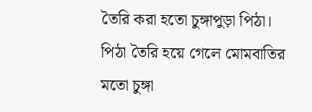তৈরি করা হতো চুঙ্গাপুড়া পিঠা। পিঠা তৈরি হয়ে গেলে মোমবাতির মতো চুঙ্গা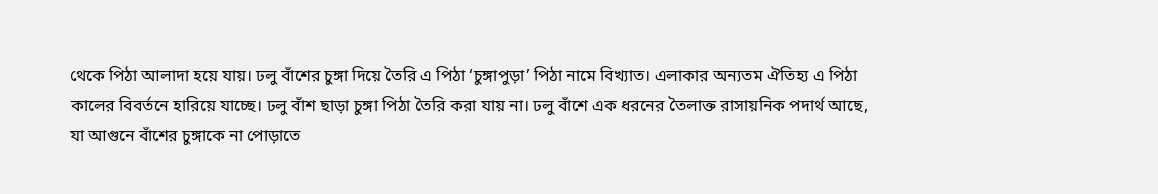থেকে পিঠা আলাদা হয়ে যায়। ঢলু বাঁশের চুঙ্গা দিয়ে তৈরি এ পিঠা ‘চুঙ্গাপুড়া’ পিঠা নামে বিখ্যাত। এলাকার অন্যতম ঐতিহ্য এ পিঠা কালের বিবর্তনে হারিয়ে যাচ্ছে। ঢলু বাঁশ ছাড়া চুঙ্গা পিঠা তৈরি করা যায় না। ঢলু বাঁশে এক ধরনের তৈলাক্ত রাসায়নিক পদার্থ আছে, যা আগুনে বাঁশের চুঙ্গাকে না পোড়াতে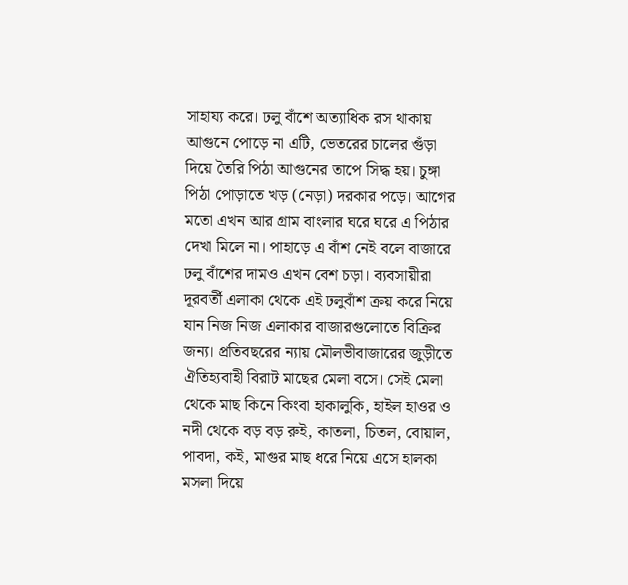সাহায্য করে। ঢলু বাঁশে অত্যাধিক রস থাকায় আগুনে পোড়ে না এটি, ভেতরের চালের গুঁড়া দিয়ে তৈরি পিঠা আগুনের তাপে সিদ্ধ হয়। চুঙ্গা পিঠা পোড়াতে খড় (নেড়া) দরকার পড়ে। আগের মতো এখন আর গ্রাম বাংলার ঘরে ঘরে এ পিঠার দেখা মিলে না। পাহাড়ে এ বাঁশ নেই বলে বাজারে ঢলু বাঁশের দামও এখন বেশ চড়া। ব্যবসায়ীরা দূরবর্তী এলাকা থেকে এই ঢলুবাঁশ ক্রয় করে নিয়ে যান নিজ নিজ এলাকার বাজারগুলোতে বিক্রির জন্য। প্রতিবছরের ন্যায় মৌলভীবাজারের জুড়ীতে ঐতিহ্যবাহী বিরাট মাছের মেলা বসে। সেই মেলা থেকে মাছ কিনে কিংবা হাকালুকি, হাইল হাওর ও নদী থেকে বড় বড় রুই, কাতলা, চিতল, বোয়াল, পাবদা, কই, মাগুর মাছ ধরে নিয়ে এসে হালকা মসলা দিয়ে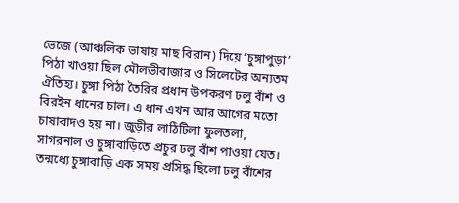ভেজে (আঞ্চলিক ভাষায় মাছ বিরান) দিয়ে ‘চুঙ্গাপুড়া’ পিঠা খাওয়া ছিল মৌলভীবাজার ও সিলেটের অন্যতম ঐতিহ্য। চুঙ্গা পিঠা তৈরির প্রধান উপকরণ ঢলু বাঁশ ও বিরইন ধানের চাল। এ ধান এখন আর আগের মতো চাষাবাদও হয় না। জুড়ীর লাঠিটিলা ফুলতলা, সাগরনাল ও চুঙ্গাবাড়িতে প্রচুর ঢলু বাঁশ পাওয়া যেত। তন্মধ্যে চুঙ্গাবাড়ি এক সময় প্রসিদ্ধ ছিলো ঢলু বাঁশের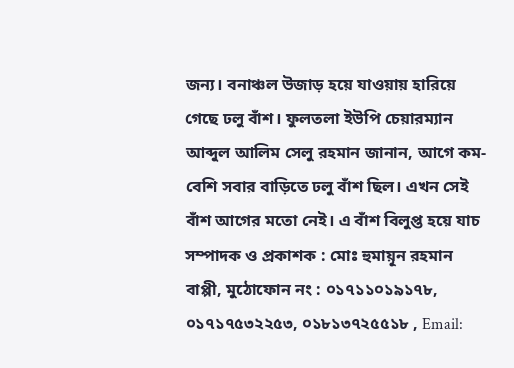জন্য। বনাঞ্চল উজাড় হয়ে যাওয়ায় হারিয়ে গেছে ঢলু বাঁশ। ফুলতলা ইউপি চেয়ারম্যান আব্দুল আলিম সেলু রহমান জানান, আগে কম-বেশি সবার বাড়িতে ঢলু বাঁশ ছিল। এখন সেই বাঁশ আগের মতো নেই। এ বাঁশ বিলুপ্ত হয়ে যাচ
সম্পাদক ও প্রকাশক : মোঃ হুমায়ূন রহমান বাপ্পী, মুঠোফোন নং : ০১৭১১০১৯১৭৮, ০১৭১৭৫৩২২৫৩, ০১৮১৩৭২৫৫১৮ , Email: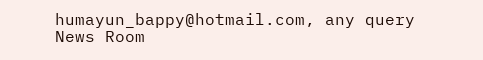humayun_bappy@hotmail.com, any query News Room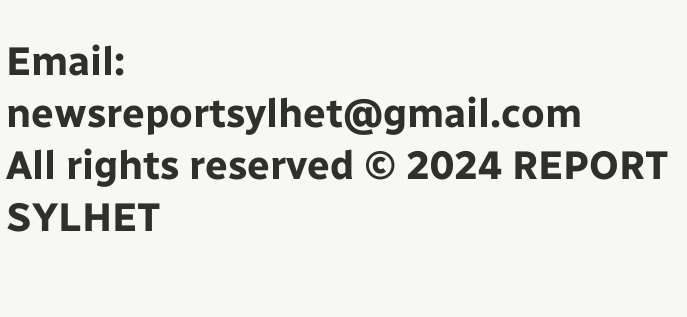Email: newsreportsylhet@gmail.com
All rights reserved © 2024 REPORT SYLHET